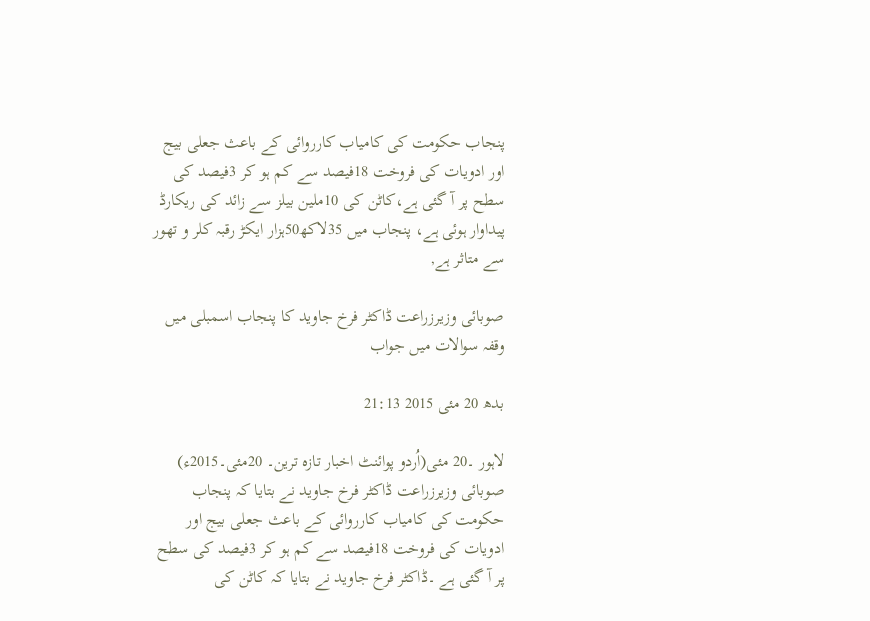پنجاب حکومت کی کامیاب کارروائی کے باعث جعلی بیج اور ادویات کی فروخت 18فیصد سے کم ہو کر 3فیصد کی سطح پر آ گئی ہے،کاٹن کی 10ملین بیلز سے زائد کی ریکارڈ پیداوار ہوئی ہے، پنجاب میں 35لاکھ50ہزار ایکڑ رقبہ کلر و تھور سے متاثر ہے,

صوبائی وزیرزراعت ڈاکٹر فرخ جاوید کا پنجاب اسمبلی میں وقفہ سوالات میں جواب

بدھ 20 مئی 2015 21:13

لاہور ۔20 مئی(اُردو پوائنٹ اخبار تازہ ترین۔ 20مئی۔2015ء) صوبائی وزیرزراعت ڈاکٹر فرخ جاوید نے بتایا کہ پنجاب حکومت کی کامیاب کارروائی کے باعث جعلی بیج اور ادویات کی فروخت 18فیصد سے کم ہو کر 3فیصد کی سطح پر آ گئی ہے ۔ڈاکٹر فرخ جاوید نے بتایا کہ کاٹن کی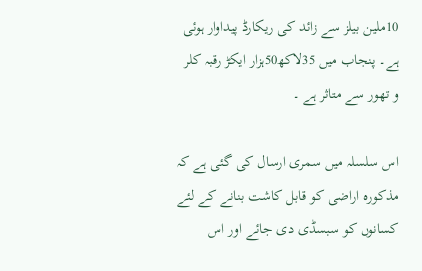10ملین بیلز سے زائد کی ریکارڈ پیداوار ہوئی ہے۔ پنجاب میں 35لاکھ50ہزار ایکڑ رقبہ کلر و تھور سے متاثر ہے ۔

اس سلسلہ میں سمری ارسال کی گئی ہے کہ مذکورہ اراضی کو قابل کاشت بنانے کے لئے کسانوں کو سبسڈی دی جائے اور اس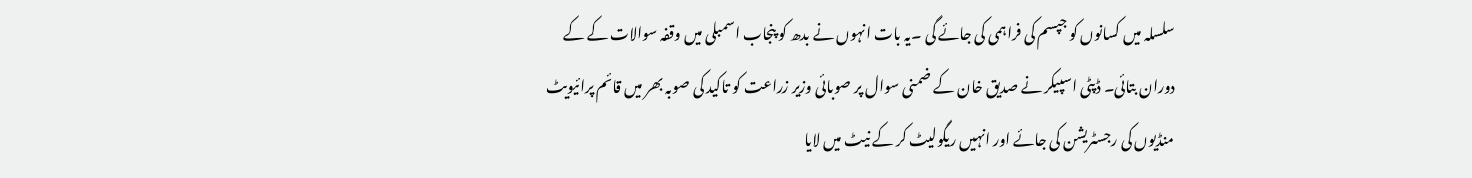سلسلہ میں کسانوں کو جپسم کی فراہمی کی جائے گی ۔یہ بات انہوں نے بدھ کو پنجاب اسمبلی میں وقفہ سوالات کے کے دوران بتائی۔ ڈپٹی اسپیکر نے صدیق خان کے ضمنی سوال پر صوبائی وزیر زراعت کو تاکید کی صوبہ بھر میں قائم پرائیویٹ منڈیوں کی رجسٹریشن کی جائے اور انہیں ریگولیٹ کر کے نیٹ میں لایا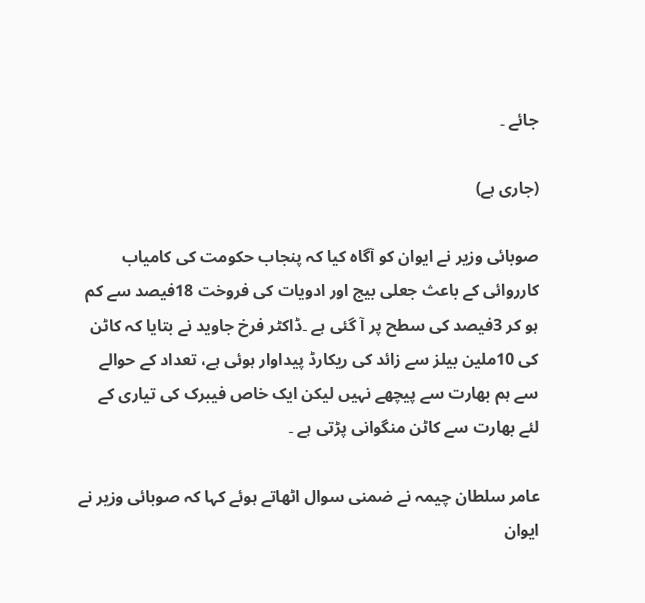جائے ۔

(جاری ہے)

صوبائی وزیر نے ایوان کو آگاہ کیا کہ پنجاب حکومت کی کامیاب کارروائی کے باعث جعلی بیج اور ادویات کی فروخت 18فیصد سے کم ہو کر 3فیصد کی سطح پر آ گئی ہے ۔ڈاکٹر فرخ جاوید نے بتایا کہ کاٹن کی 10ملین بیلز سے زائد کی ریکارڈ پیداوار ہوئی ہے، تعداد کے حوالے سے ہم بھارت سے پیچھے نہیں لیکن ایک خاص فیبرک کی تیاری کے لئے بھارت سے کاٹن منگوانی پڑتی ہے ۔

عامر سلطان چیمہ نے ضمنی سوال اٹھاتے ہوئے کہا کہ صوبائی وزیر نے ایوان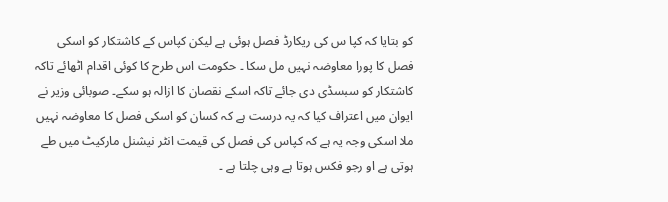کو بتایا کہ کپا س کی ریکارڈ فصل ہوئی ہے لیکن کپاس کے کاشتکار کو اسکی فصل کا پورا معاوضہ نہیں مل سکا ۔ حکومت اس طرح کا کوئی اقدام اٹھائے تاکہ کاشتکار کو سبسڈی دی جائے تاکہ اسکے نقصان کا ازالہ ہو سکے۔ صوبائی وزیر نے ایوان میں اعتراف کیا کہ یہ درست ہے کہ کسان کو اسکی فصل کا معاوضہ نہیں ملا اسکی وجہ یہ ہے کہ کپاس کی فصل کی قیمت انٹر نیشنل مارکیٹ میں طے ہوتی ہے او رجو فکس ہوتا ہے وہی چلتا ہے ۔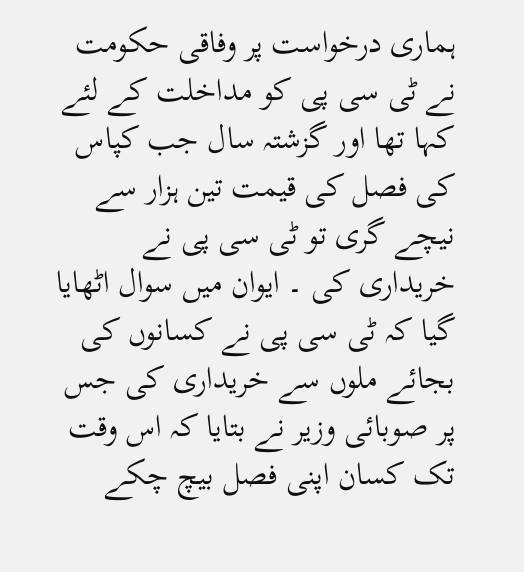ہماری درخواست پر وفاقی حکومت نے ٹی سی پی کو مداخلت کے لئے کہا تھا اور گزشتہ سال جب کپاس کی فصل کی قیمت تین ہزار سے نیچے گری تو ٹی سی پی نے خریداری کی ۔ ایوان میں سوال اٹھایا گیا کہ ٹی سی پی نے کسانوں کی بجائے ملوں سے خریداری کی جس پر صوبائی وزیر نے بتایا کہ اس وقت تک کسان اپنی فصل بیچ چکے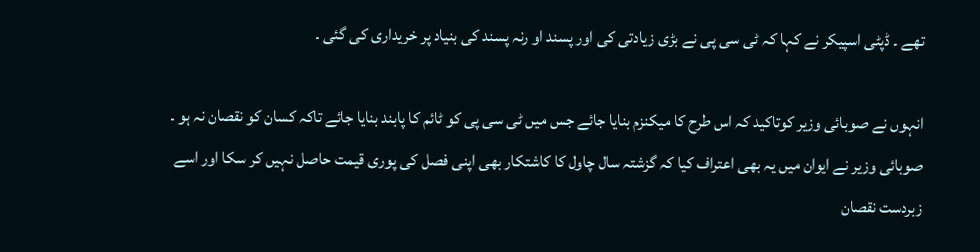تھے ۔ ڈپٹی اسپیکر نے کہا کہ ٹی سی پی نے بڑی زیادتی کی اور پسند او رنہ پسند کی بنیاد پر خریداری کی گئی ۔

انہوں نے صوبائی وزیر کوتاکید کہ اس طرح کا میکنزم بنایا جائے جس میں ٹی سی پی کو ٹائم کا پابند بنایا جائے تاکہ کسان کو نقصان نہ ہو ۔ صوبائی وزیر نے ایوان میں یہ بھی اعتراف کیا کہ گزشتہ سال چاول کا کاشتکار بھی اپنی فصل کی پوری قیمت حاصل نہیں کر سکا اور اسے زبردست نقصان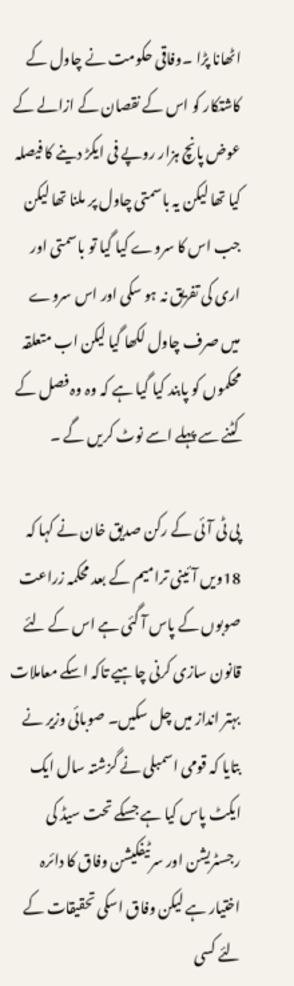اٹھانا پڑا ۔وفاقی حکومت نے چاول کے کاشتکار کو اس کے نقصان کے ازالے کے عوض پانچ ہزار روپے فی ایکڑ دینے کا فیصلہ کیا تھا لیکن یہ باسمتی چاول پر ملنا تھا لیکن جب اس کا سروے کیا گیا تو باسمتی اور اری کی تفریق نہ ہو سکی اور اس سروے میں صرف چاول لکھا گیا لیکن اب متعلقہ محکموں کو پابند کیا گیا ہے کہ وہ وہ فصل کے کٹنے سے پہلے اسے نوٹ کریں گے ۔

پی ٹی آئی کے رکن صدیق خان نے کہا کہ 18ویں آئینی ترامیم کے بعد محکمہ زراعت صوبوں کے پاس آ گئی ہے اس کے لئے قانون سازی کرنی چاہیے تاکہ اسکے معاملات بہتر انداز میں چل سکیں۔ صوبائی وزیر نے بتایا کہ قومی اسمبلی نے گزشتہ سال ایک ایکٹ پاس کیا ہے جسکے تحت سیڈ کی رجسٹریشن اور سرٹیفکیشن وفاق کا دائرہ اختیار ہے لیکن وفاق اسکی تحقیقات کے لئے کسی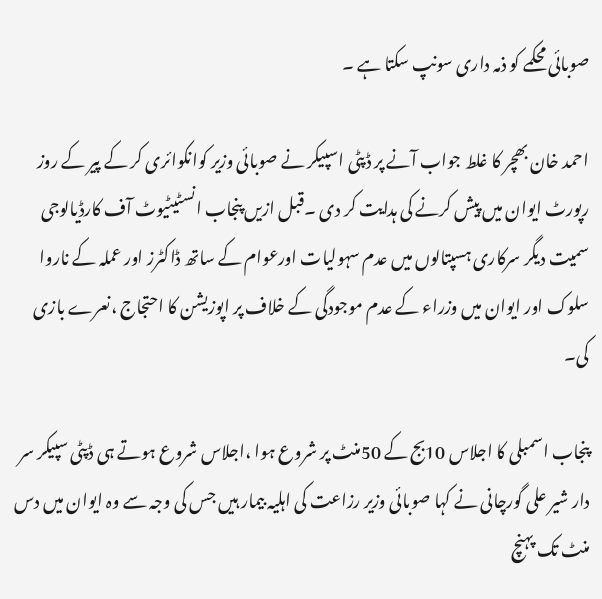صوبائی محکمے کو ذمہ داری سونپ سکتا ہے ۔

احمد خان بھچر کا غلط جواب آنے پر ڈپٹی اسپیکر نے صوبائی وزیر کوانکوائری کر کے پیر کے روز رپورٹ ایوان میں پیش کرنے کی ہدایت کر دی ۔قبل ازیں پنجاب انسٹیٹیوٹ آف کارڈیالوجی سمیت دیگر سرکاری ہسپتالوں میں عدم سہولیات اورعوام کے ساتھ ڈاکٹرز اور عملہ کے ناروا سلوک اور ایوان میں وزراء کے عدم موجودگی کے خلاف پر اپوزیشن کا احتجاج ،نعرے بازی کی۔

پنجاب اسمبلی کا اجلاس 10بج کے 50منٹ پر شروع ہوا ،اجلاس شروع ہوتے ہی ڈپٹی سپیکر سر دار شیر علی گورچانی نے کہا صوبائی وزیر رزاعت کی اہلیہ بیمار ہیں جس کی وجہ سے وہ ایوان میں دس منٹ تک پہنچ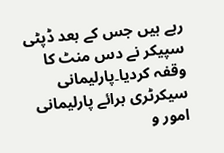رہے ہیں جس کے بعد ڈپٹی سپیکر نے دس منٹ کا وقفہ کردیا۔پارلیمانی سیکرٹری برائے پارلیمانی امور و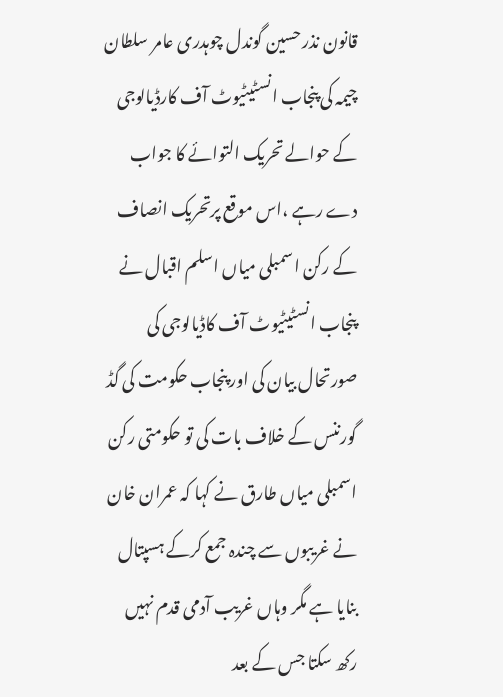قانون نذر حسین گوندل چوہدری عامر سلطان چیمہ کی پنجاب انسٹیٹیوٹ آف کارڈیالوجی کے حوالے تحریک التوائے کا جواب دے رہے ،اس موقع پرتحریک انصاف کے رکن اسمبلی میاں اسلم اقبال نے پنجاب انسٹیٹیوٹ آف کاڈیالوجی کی صورتحال بیان کی اور پنجاب حکومت کی گڈ گورننس کے خلاف بات کی تو حکومتی رکن اسمبلی میاں طارق نے کہا کہ عمران خان نے غریبوں سے چندہ جمع کرکے ہسپتال بنایا ہے مگر وہاں غریب آدمی قدم نہیں رکھ سکتا جس کے بعد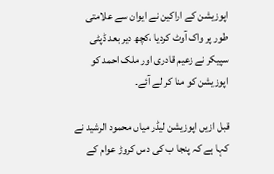اپوزیشن کے اراکین نے ایوان سے علامتی طور پر واک آوٹ کردیا ،کچھ دیر بعد ڈپٹی سپیکر نے زعیم قادری اور ملک احمد کو اپوزیشن کو منا کر لے آئے۔

قبل ازیں اپوزیشن لیڈر میاں محمود الرشید نے کہا ہے کہ پنجا ب کی دس کروڑ عوام کے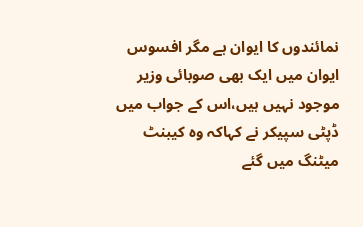نمائندوں کا ایوان ہے مگر افسوس ایوان میں ایک بھی صوبائی وزیر موجود نہیں ہیں،اس کے جواب میں ڈپٹی سپیکر نے کہاکہ وہ کیبنٹ میٹنگ میں گئے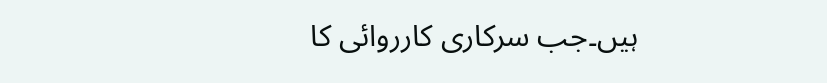ہیں۔جب سرکاری کارروائی کا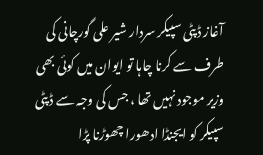آغاز ڈپٹی سپیکر سردار شیر علی گورچانی کی طرف سے کرنا چاہا تو ایوان میں کوئی بھی وزیر موجود نہیں تھا ، جس کی وجہ سے ڈپٹی سپیکر کو ایجنڈا ادھورا چھوڑنا پڑا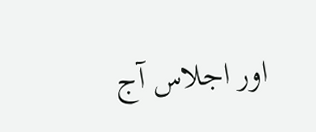اور اجلاس آج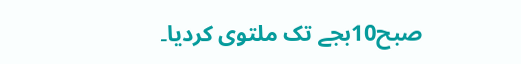صبح10بجے تک ملتوی کردیا۔